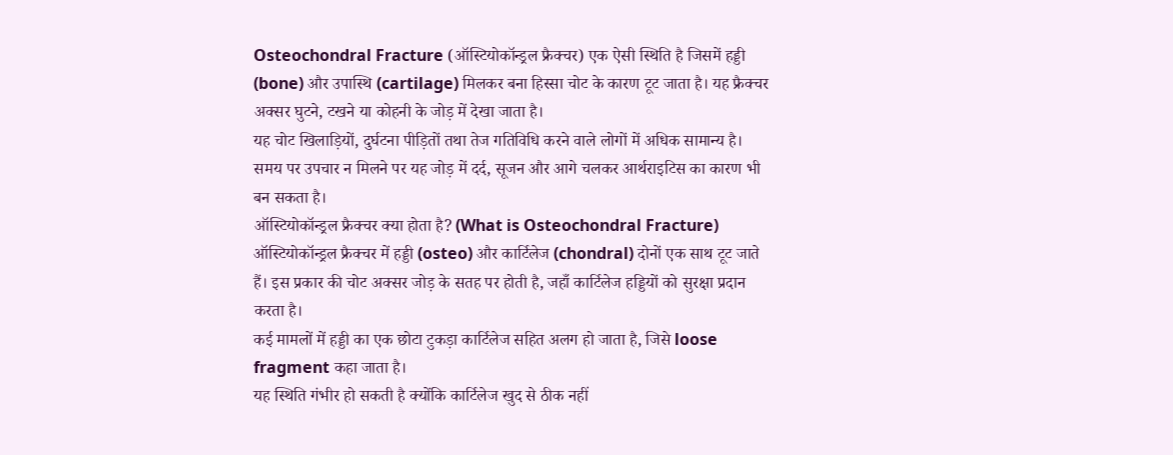Osteochondral Fracture (ऑस्टियोकॉन्ड्रल फ्रैक्चर) एक ऐसी स्थिति है जिसमें हड्डी (bone) और उपास्थि (cartilage) मिलकर बना हिस्सा चोट के कारण टूट जाता है। यह फ्रैक्चर अक्सर घुटने, टखने या कोहनी के जोड़ में देखा जाता है।
यह चोट खिलाड़ियों, दुर्घटना पीड़ितों तथा तेज गतिविधि करने वाले लोगों में अधिक सामान्य है। समय पर उपचार न मिलने पर यह जोड़ में दर्द, सूजन और आगे चलकर आर्थराइटिस का कारण भी बन सकता है।
ऑस्टियोकॉन्ड्रल फ्रैक्चर क्या होता है? (What is Osteochondral Fracture)
ऑस्टियोकॉन्ड्रल फ्रैक्चर में हड्डी (osteo) और कार्टिलेज (chondral) दोनों एक साथ टूट जाते हैं। इस प्रकार की चोट अक्सर जोड़ के सतह पर होती है, जहाँ कार्टिलेज हड्डियों को सुरक्षा प्रदान करता है।
कई मामलों में हड्डी का एक छोटा टुकड़ा कार्टिलेज सहित अलग हो जाता है, जिसे loose fragment कहा जाता है।
यह स्थिति गंभीर हो सकती है क्योंकि कार्टिलेज खुद से ठीक नहीं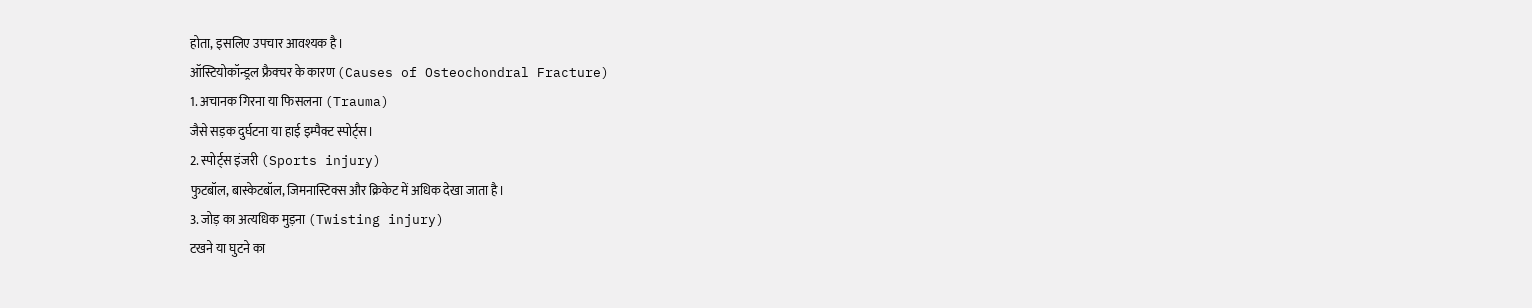होता, इसलिए उपचार आवश्यक है।
ऑस्टियोकॉन्ड्रल फ्रैक्चर के कारण (Causes of Osteochondral Fracture)
1. अचानक गिरना या फिसलना (Trauma)
जैसे सड़क दुर्घटना या हाई इम्पैक्ट स्पोर्ट्स।
2. स्पोर्ट्स इंजरी (Sports injury)
फुटबॉल, बास्केटबॉल, जिमनास्टिक्स और क्रिकेट में अधिक देखा जाता है।
3. जोड़ का अत्यधिक मुड़ना (Twisting injury)
टखने या घुटने का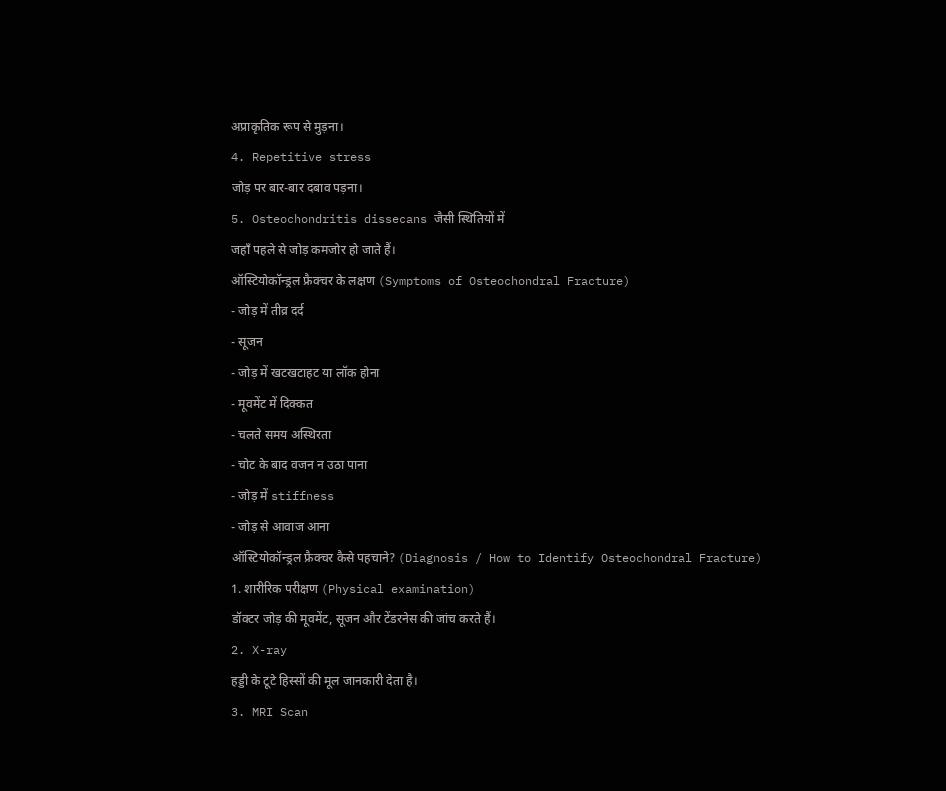अप्राकृतिक रूप से मुड़ना।
4. Repetitive stress
जोड़ पर बार-बार दबाव पड़ना।
5. Osteochondritis dissecans जैसी स्थितियों में
जहाँ पहले से जोड़ कमजोर हो जाते हैं।
ऑस्टियोकॉन्ड्रल फ्रैक्चर के लक्षण (Symptoms of Osteochondral Fracture)
- जोड़ में तीव्र दर्द
- सूजन
- जोड़ में खटखटाहट या लॉक होना
- मूवमेंट में दिक्कत
- चलते समय अस्थिरता
- चोट के बाद वजन न उठा पाना
- जोड़ में stiffness
- जोड़ से आवाज आना
ऑस्टियोकॉन्ड्रल फ्रैक्चर कैसे पहचाने? (Diagnosis / How to Identify Osteochondral Fracture)
1. शारीरिक परीक्षण (Physical examination)
डॉक्टर जोड़ की मूवमेंट, सूजन और टेंडरनेस की जांच करते हैं।
2. X-ray
हड्डी के टूटे हिस्सों की मूल जानकारी देता है।
3. MRI Scan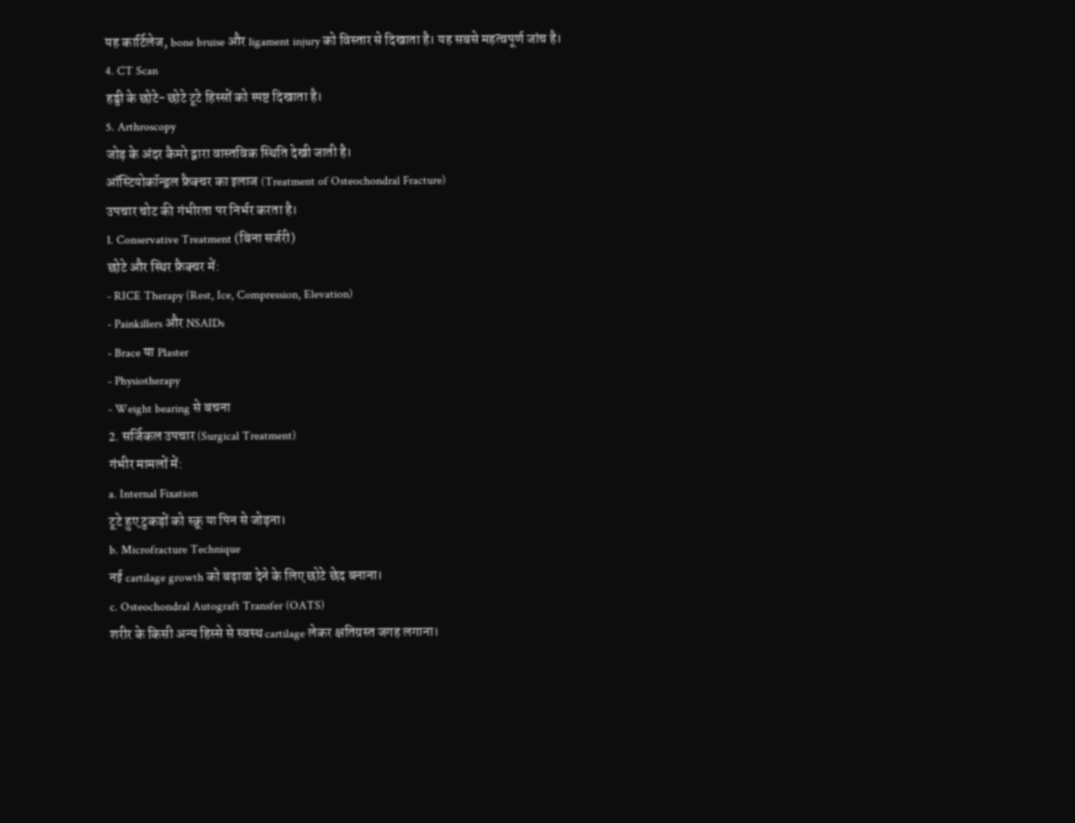यह कार्टिलेज, bone bruise और ligament injury को विस्तार से दिखाता है। यह सबसे महत्वपूर्ण जांच है।
4. CT Scan
हड्डी के छोटे-छोटे टूटे हिस्सों को स्पष्ट दिखाता है।
5. Arthroscopy
जोड़ के अंदर कैमरे द्वारा वास्तविक स्थिति देखी जाती है।
ऑस्टियोकॉन्ड्रल फ्रैक्चर का इलाज (Treatment of Osteochondral Fracture)
उपचार चोट की गंभीरता पर निर्भर करता है।
1. Conservative Treatment (बिना सर्जरी)
छोटे और स्थिर फ्रैक्चर में:
- RICE Therapy (Rest, Ice, Compression, Elevation)
- Painkillers और NSAIDs
- Brace या Plaster
- Physiotherapy
- Weight bearing से बचना
2. सर्जिकल उपचार (Surgical Treatment)
गंभीर मामलों में:
a. Internal Fixation
टूटे हुए टुकड़ों को स्क्रू या पिन से जोड़ना।
b. Microfracture Technique
नई cartilage growth को बढ़ावा देने के लिए छोटे छेद बनाना।
c. Osteochondral Autograft Transfer (OATS)
शरीर के किसी अन्य हिस्से से स्वस्थ cartilage लेकर क्षतिग्रस्त जगह लगाना।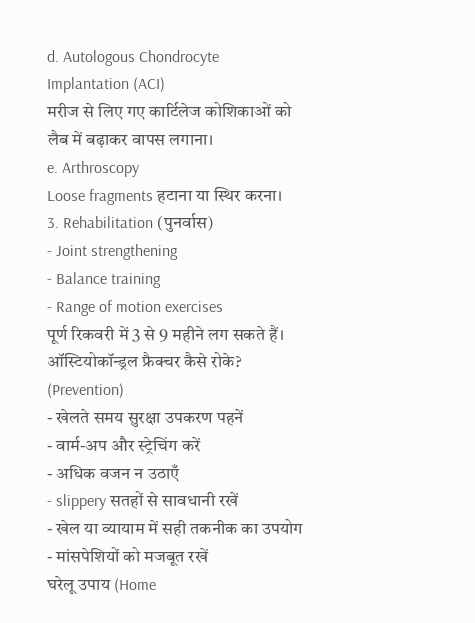d. Autologous Chondrocyte Implantation (ACI)
मरीज से लिए गए कार्टिलेज कोशिकाओं को लैब में बढ़ाकर वापस लगाना।
e. Arthroscopy
Loose fragments हटाना या स्थिर करना।
3. Rehabilitation (पुनर्वास)
- Joint strengthening
- Balance training
- Range of motion exercises
पूर्ण रिकवरी में 3 से 9 महीने लग सकते हैं।
ऑस्टियोकॉन्ड्रल फ्रैक्चर कैसे रोके? (Prevention)
- खेलते समय सुरक्षा उपकरण पहनें
- वार्म-अप और स्ट्रेचिंग करें
- अधिक वजन न उठाएँ
- slippery सतहों से सावधानी रखें
- खेल या व्यायाम में सही तकनीक का उपयोग
- मांसपेशियों को मजबूत रखें
घरेलू उपाय (Home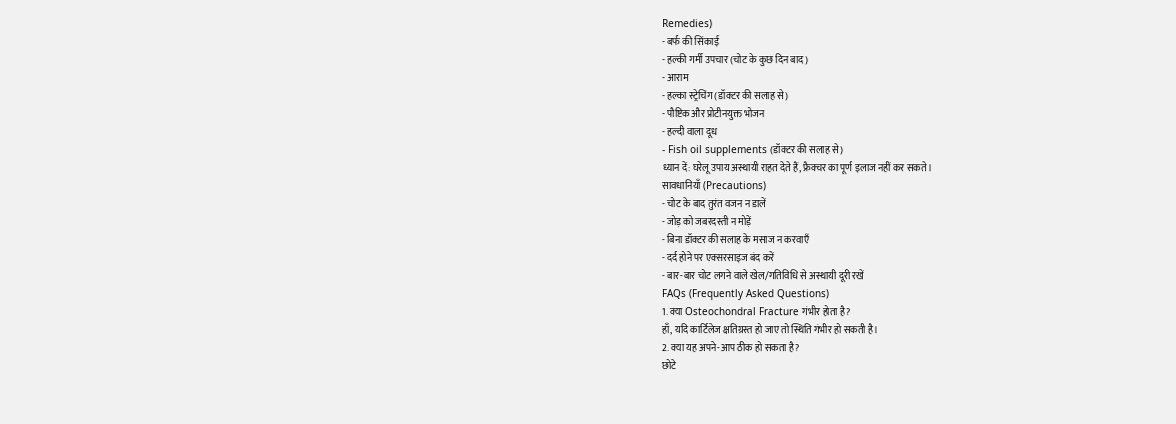Remedies)
- बर्फ की सिंकाई
- हल्की गर्मी उपचार (चोट के कुछ दिन बाद)
- आराम
- हल्का स्ट्रेचिंग (डॉक्टर की सलाह से)
- पौष्टिक और प्रोटीनयुक्त भोजन
- हल्दी वाला दूध
- Fish oil supplements (डॉक्टर की सलाह से)
ध्यान दें: घरेलू उपाय अस्थायी राहत देते हैं, फ्रैक्चर का पूर्ण इलाज नहीं कर सकते।
सावधानियाँ (Precautions)
- चोट के बाद तुरंत वजन न डालें
- जोड़ को जबरदस्ती न मोड़ें
- बिना डॉक्टर की सलाह के मसाज न करवाएँ
- दर्द होने पर एक्सरसाइज बंद करें
- बार-बार चोट लगने वाले खेल/गतिविधि से अस्थायी दूरी रखें
FAQs (Frequently Asked Questions)
1. क्या Osteochondral Fracture गंभीर होता है?
हाँ, यदि कार्टिलेज क्षतिग्रस्त हो जाए तो स्थिति गंभीर हो सकती है।
2. क्या यह अपने-आप ठीक हो सकता है?
छोटे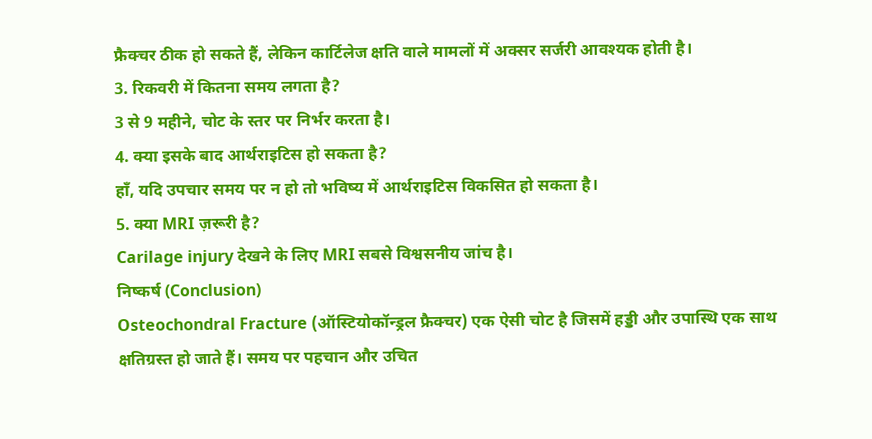फ्रैक्चर ठीक हो सकते हैं, लेकिन कार्टिलेज क्षति वाले मामलों में अक्सर सर्जरी आवश्यक होती है।
3. रिकवरी में कितना समय लगता है?
3 से 9 महीने, चोट के स्तर पर निर्भर करता है।
4. क्या इसके बाद आर्थराइटिस हो सकता है?
हाँ, यदि उपचार समय पर न हो तो भविष्य में आर्थराइटिस विकसित हो सकता है।
5. क्या MRI ज़रूरी है?
Carilage injury देखने के लिए MRI सबसे विश्वसनीय जांच है।
निष्कर्ष (Conclusion)
Osteochondral Fracture (ऑस्टियोकॉन्ड्रल फ्रैक्चर) एक ऐसी चोट है जिसमें हड्डी और उपास्थि एक साथ क्षतिग्रस्त हो जाते हैं। समय पर पहचान और उचित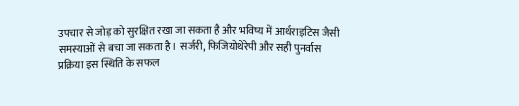उपचार से जोड़ को सुरक्षित रखा जा सकता है और भविष्य में आर्थराइटिस जैसी समस्याओं से बचा जा सकता है। सर्जरी, फिजियोथेरेपी और सही पुनर्वास प्रक्रिया इस स्थिति के सफल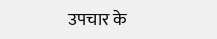उपचार के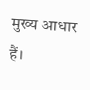मुख्य आधार हैं।